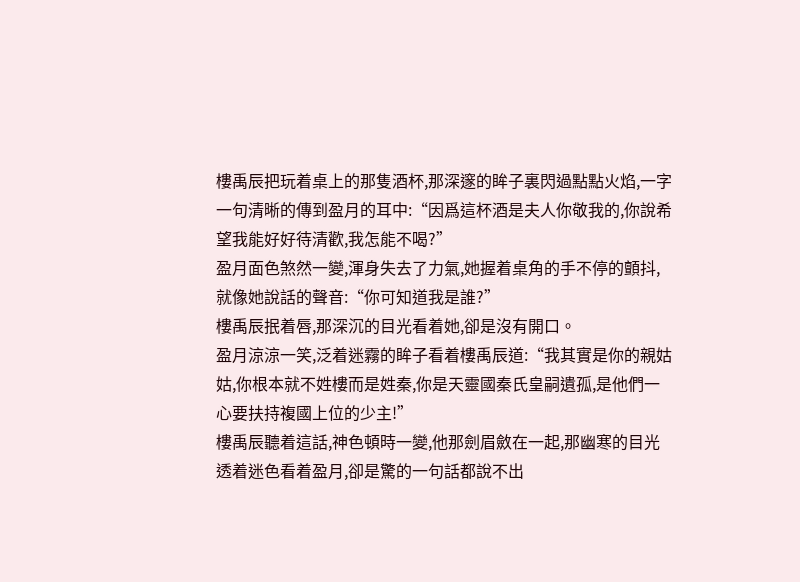樓禹辰把玩着桌上的那隻酒杯,那深邃的眸子裏閃過點點火焰,一字一句清晰的傳到盈月的耳中:“因爲這杯酒是夫人你敬我的,你說希望我能好好待清歡,我怎能不喝?”
盈月面色煞然一變,渾身失去了力氣,她握着桌角的手不停的顫抖,就像她說話的聲音:“你可知道我是誰?”
樓禹辰抿着唇,那深沉的目光看着她,卻是沒有開口。
盈月涼涼一笑,泛着迷霧的眸子看着樓禹辰道:“我其實是你的親姑姑,你根本就不姓樓而是姓秦,你是天靈國秦氏皇嗣遺孤,是他們一心要扶持複國上位的少主!”
樓禹辰聽着這話,神色頓時一變,他那劍眉斂在一起,那幽寒的目光透着迷色看着盈月,卻是驚的一句話都說不出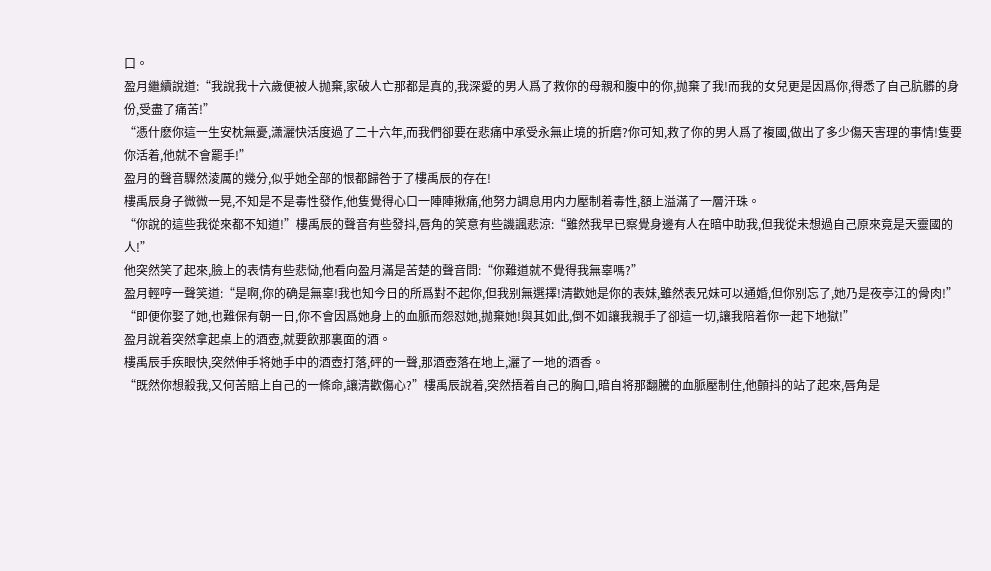口。
盈月繼續說道:“我說我十六歲便被人抛棄,家破人亡那都是真的,我深愛的男人爲了救你的母親和腹中的你,抛棄了我!而我的女兒更是因爲你,得悉了自己肮髒的身份,受盡了痛苦!”
“憑什麽你這一生安枕無憂,潇灑快活度過了二十六年,而我們卻要在悲痛中承受永無止境的折磨?你可知,救了你的男人爲了複國,做出了多少傷天害理的事情!隻要你活着,他就不會罷手!”
盈月的聲音驟然淩厲的幾分,似乎她全部的恨都歸咎于了樓禹辰的存在!
樓禹辰身子微微一晃,不知是不是毒性發作,他隻覺得心口一陣陣揪痛,他努力調息用内力壓制着毒性,額上溢滿了一層汗珠。
“你說的這些我從來都不知道!”樓禹辰的聲音有些發抖,唇角的笑意有些譏諷悲涼:“雖然我早已察覺身邊有人在暗中助我,但我從未想過自己原來竟是天靈國的人!”
他突然笑了起來,臉上的表情有些悲恸,他看向盈月滿是苦楚的聲音問:“你難道就不覺得我無辜嗎?”
盈月輕哼一聲笑道:“是啊,你的确是無辜!我也知今日的所爲對不起你,但我别無選擇!清歡她是你的表妹,雖然表兄妹可以通婚,但你别忘了,她乃是夜亭江的骨肉!”
“即便你娶了她,也難保有朝一日,你不會因爲她身上的血脈而怨怼她,抛棄她!與其如此,倒不如讓我親手了卻這一切,讓我陪着你一起下地獄!”
盈月說着突然拿起桌上的酒壺,就要飲那裏面的酒。
樓禹辰手疾眼快,突然伸手将她手中的酒壺打落,砰的一聲,那酒壺落在地上,灑了一地的酒香。
“既然你想殺我,又何苦賠上自己的一條命,讓清歡傷心?”樓禹辰說着,突然捂着自己的胸口,暗自将那翻騰的血脈壓制住,他顫抖的站了起來,唇角是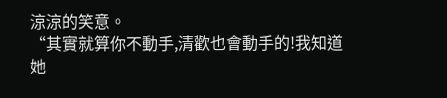涼涼的笑意。
“其實就算你不動手,清歡也會動手的!我知道她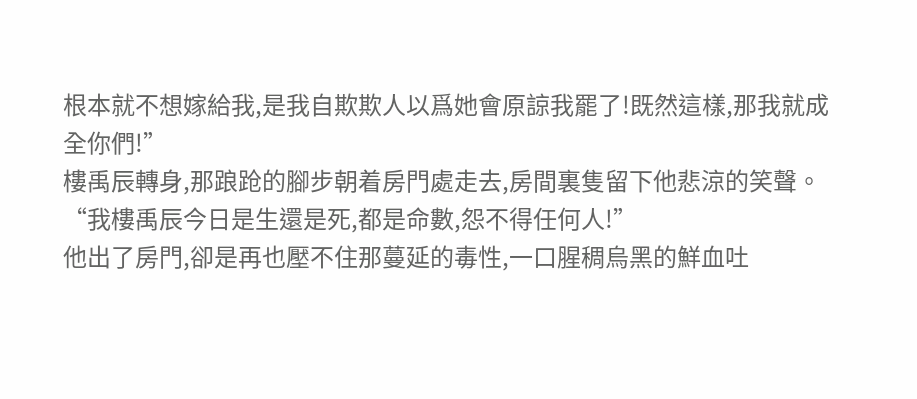根本就不想嫁給我,是我自欺欺人以爲她會原諒我罷了!既然這樣,那我就成全你們!”
樓禹辰轉身,那踉跄的腳步朝着房門處走去,房間裏隻留下他悲涼的笑聲。
“我樓禹辰今日是生還是死,都是命數,怨不得任何人!”
他出了房門,卻是再也壓不住那蔓延的毒性,一口腥稠烏黑的鮮血吐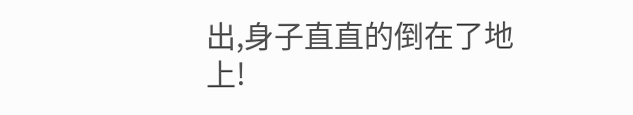出,身子直直的倒在了地上!